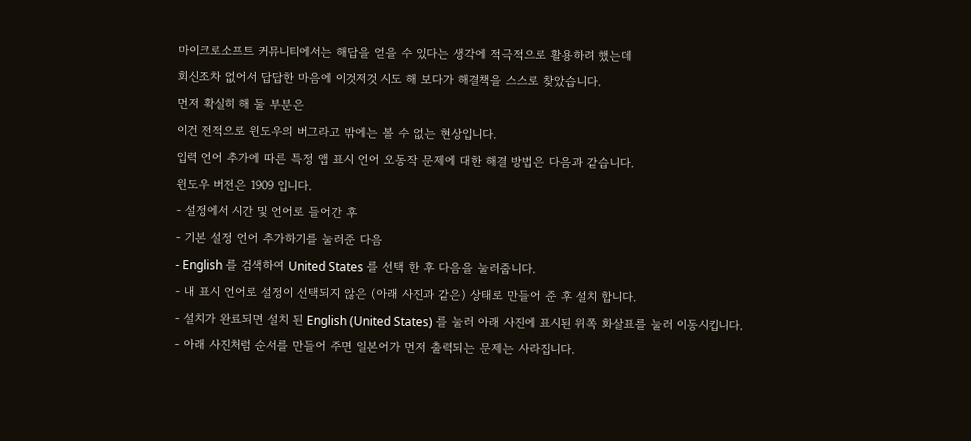마이크로소프트 커뮤니티에서는 해답을 얻을 수 있다는 생각에 적극적으로 활용하려 했는데
회신조차 없어서 답답한 마음에 이것저것 시도 해 보다가 해결책을 스스로 찾았습니다.
먼저 확실히 해 둘 부분은
이건 전적으로 윈도우의 버그라고 밖에는 볼 수 없는 현상입니다.
입력 언어 추가에 따른 특정 앱 표시 언어 오동작 문제에 대한 해결 방법은 다음과 같습니다.
윈도우 버전은 1909 입니다.
- 설정에서 시간 및 언어로 들어간 후
- 기본 설정 언어 추가하기를 눌러준 다음
- English 를 검색하여 United States 를 선택 한 후 다음을 눌러줍니다.
- 내 표시 언어로 설정이 선택되지 않은 (아래 사진과 같은) 상태로 만들어 준 후 설치 합니다.
- 설치가 완료되면 설치 된 English (United States) 를 눌러 아래 사진에 표시된 위쪽 화살표를 눌러 이동시킵니다.
- 아래 사진처럼 순서를 만들어 주면 일본어가 먼저 출력되는 문제는 사라집니다.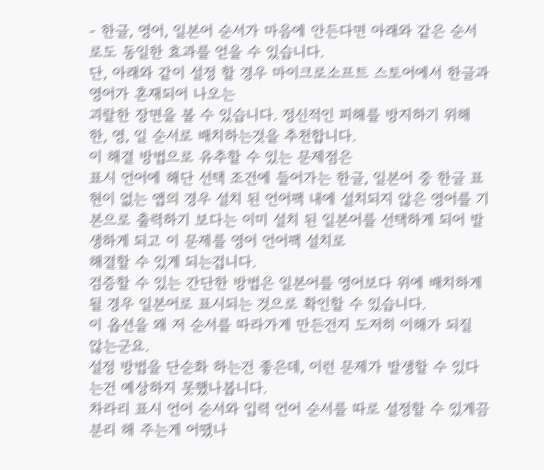- 한글, 영어, 일본어 순서가 마음에 안든다면 아래와 같은 순서로도 동일한 효과를 얻을 수 있습니다.
단, 아래와 같이 설정 할 경우 마이크로소프트 스토어에서 한글과 영어가 혼재되어 나오는
괴랄한 장면을 볼 수 있습니다. 정신적인 피해를 방지하기 위해 한, 영, 일 순서로 배치하는것을 추천합니다.
이 해결 방법으로 유추할 수 있는 문제점은
표시 언어에 해단 선택 조건에 들어가는 한글, 일본어 중 한글 표현이 없는 앱의 경우 설치 된 언어팩 내에 설치되지 않은 영어를 기본으로 출력하기 보다는 이미 설치 된 일본어를 선택하게 되어 발생하게 되고 이 문제를 영어 언어팩 설치로
해결할 수 있게 되는겁니다.
검증할 수 있는 간단한 방법은 일본어를 영어보다 위에 배치하게 될 경우 일본어로 표시되는 것으로 확인할 수 있습니다.
이 옵션을 왜 저 순서를 따라가게 만든건지 도저히 이해가 되질 않는군요.
설정 방법을 단순화 하는건 좋은데, 이런 문제가 발생할 수 있다는건 예상하지 못했나봅니다.
차라리 표시 언어 순서와 입력 언어 순서를 따로 설정할 수 있게끔 분리 해 주는게 어땠나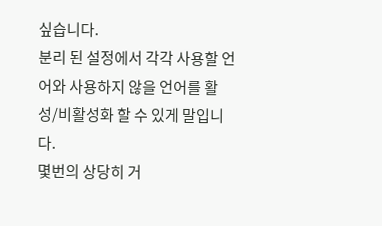싶습니다.
분리 된 설정에서 각각 사용할 언어와 사용하지 않을 언어를 활성/비활성화 할 수 있게 말입니다.
몇번의 상당히 거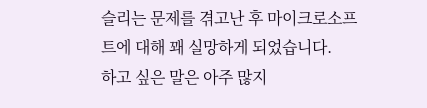슬리는 문제를 겪고난 후 마이크로소프트에 대해 꽤 실망하게 되었습니다.
하고 싶은 말은 아주 많지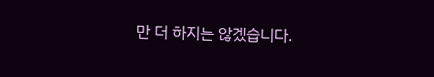만 더 하지는 않겠습니다.